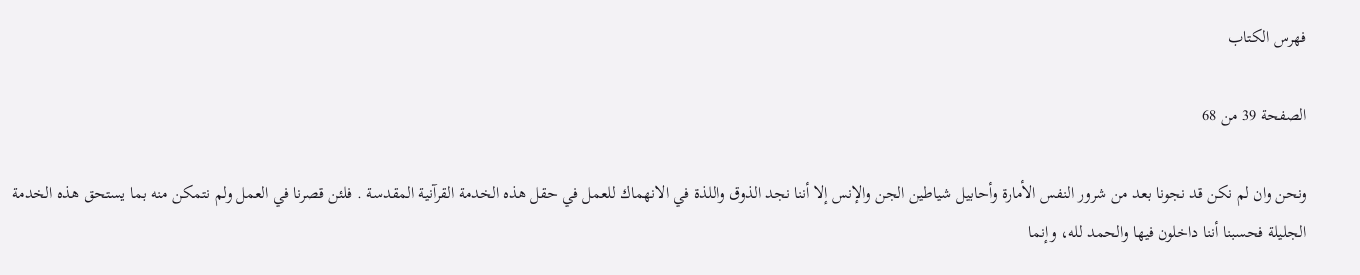فهرس الكتاب

الصفحة 39 من 68

ونحن وان لم نكن قد نجونا بعد من شرور النفس الأمارة وأحابيل شياطين الجن والإنس إلا أننا نجد الذوق واللذة في الانهماك للعمل في حقل هذه الخدمة القرآنية المقدسة . فلئن قصرنا في العمل ولم نتمكن منه بما يستحق هذه الخدمة الجليلة فحسبنا أننا داخلون فيها والحمد لله، وإنما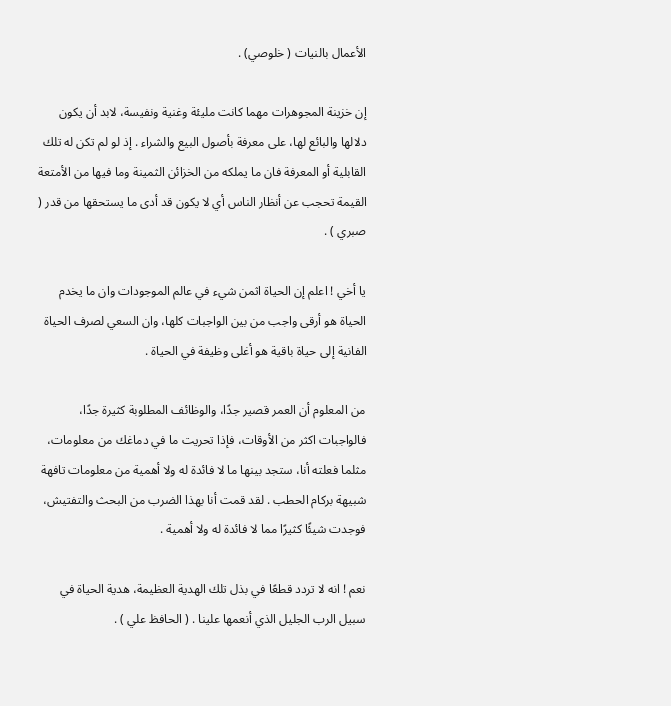الأعمال بالنيات ( خلوصي) .

إن خزينة المجوهرات مهما كانت مليئة وغنية ونفيسة، لابد أن يكون دلالها والبائع لها، على معرفة بأصول البيع والشراء . إذ لو لم تكن له تلك القابلية أو المعرفة فان ما يملكه من الخزائن الثمينة وما فيها من الأمتعة القيمة تحجب عن أنظار الناس أي لا يكون قد أدى ما يستحقها من قدر ( صبري ) .

يا أخي ! اعلم إن الحياة اثمن شيء في عالم الموجودات وان ما يخدم الحياة هو أرقى واجب من بين الواجبات كلها، وان السعي لصرف الحياة الفانية إلى حياة باقية هو أغلى وظيفة في الحياة .

من المعلوم أن العمر قصير جدًا، والوظائف المطلوبة كثيرة جدًا، فالواجبات اكثر من الأوقات، فإذا تحريت ما في دماغك من معلومات، مثلما فعلته أنا، ستجد بينها ما لا فائدة له ولا أهمية من معلومات تافهة شبيهة بركام الحطب . لقد قمت أنا بهذا الضرب من البحث والتفتيش، فوجدت شيئًا كثيرًا مما لا فائدة له ولا أهمية .

نعم ! انه لا تردد قطعًا في بذل تلك الهدية العظيمة، هدية الحياة في سبيل الرب الجليل الذي أنعمها علينا . ( الحافظ علي ) .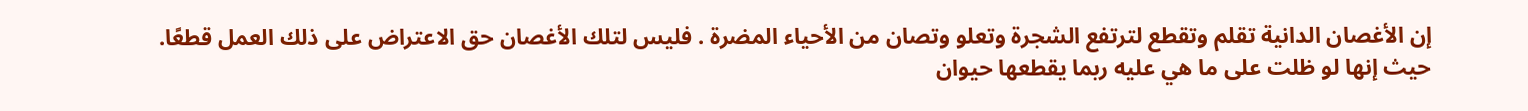إن الأغصان الدانية تقلم وتقطع لترتفع الشجرة وتعلو وتصان من الأحياء المضرة . فليس لتلك الأغصان حق الاعتراض على ذلك العمل قطعًا. حيث إنها لو ظلت على ما هي عليه ربما يقطعها حيوان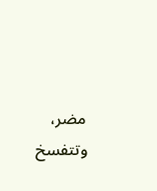مضر، وتتفسخ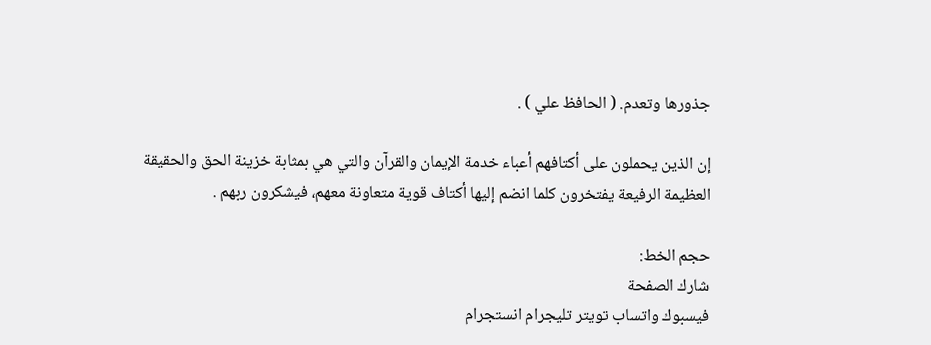جذورها وتعدم. ( الحافظ علي ) .

إن الذين يحملون على أكتافهم أعباء خدمة الإيمان والقرآن والتي هي بمثابة خزينة الحق والحقيقة العظيمة الرفيعة يفتخرون كلما انضم إليها أكتاف قوية متعاونة معهم، فيشكرون ربهم .

حجم الخط:
شارك الصفحة
فيسبوك واتساب تويتر تليجرام انستجرام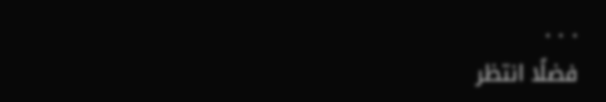. . .
فضلًا انتظر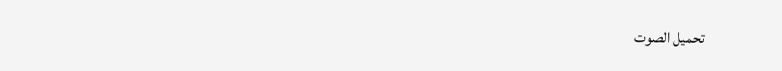تحميل الصوت